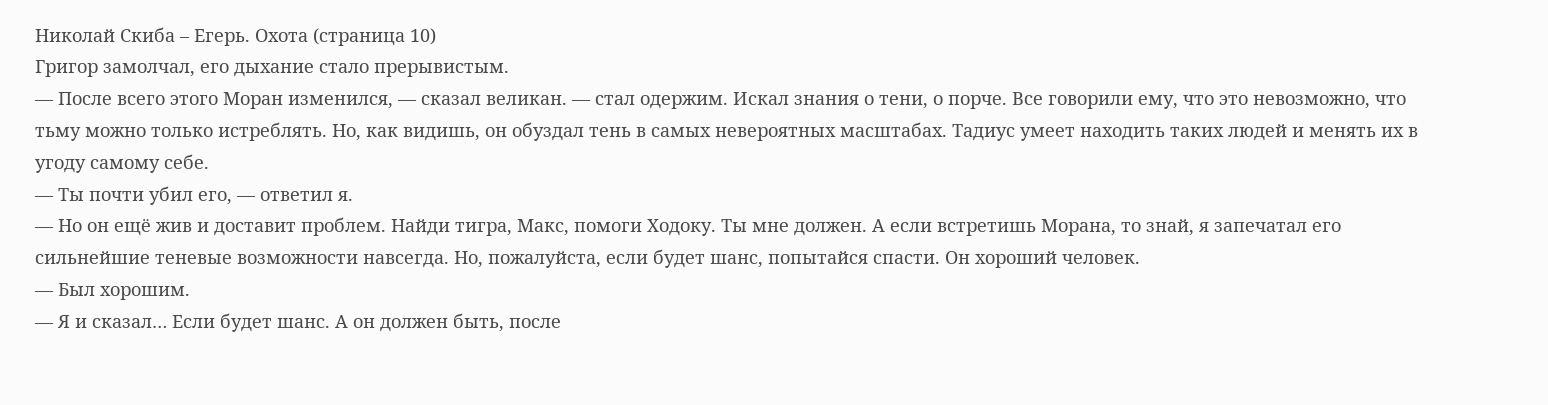Николай Скиба – Егерь. Охота (страница 10)
Григор замолчал, его дыхание стало прерывистым.
— После всего этого Моран изменился, — сказал великан. — стал одержим. Искал знания о тени, о порче. Все говорили ему, что это невозможно, что тьму можно только истреблять. Но, как видишь, он обуздал тень в самых невероятных масштабах. Тадиус умеет находить таких людей и менять их в угоду самому себе.
— Ты почти убил его, — ответил я.
— Но он ещё жив и доставит проблем. Найди тигра, Макс, помоги Ходоку. Ты мне должен. А если встретишь Морана, то знай, я запечатал его сильнейшие теневые возможности навсегда. Но, пожалуйста, если будет шанс, попытайся спасти. Он хороший человек.
— Был хорошим.
— Я и сказал… Если будет шанс. А он должен быть, после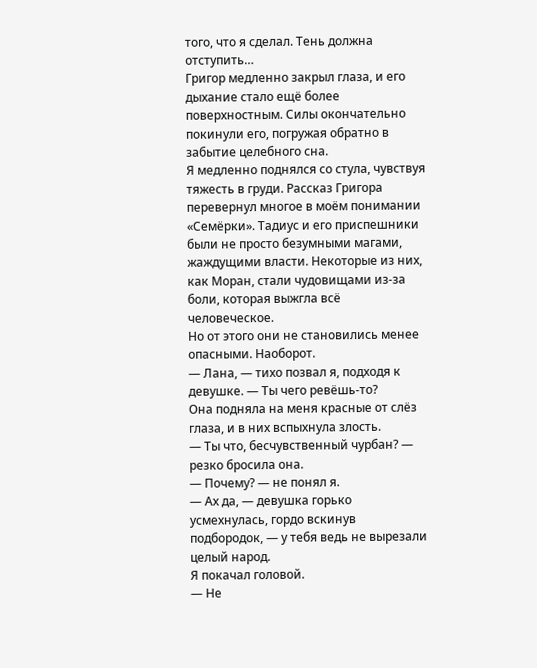того, что я сделал. Тень должна отступить…
Григор медленно закрыл глаза, и его дыхание стало ещё более поверхностным. Силы окончательно покинули его, погружая обратно в забытие целебного сна.
Я медленно поднялся со стула, чувствуя тяжесть в груди. Рассказ Григора перевернул многое в моём понимании «Семёрки». Тадиус и его приспешники были не просто безумными магами, жаждущими власти. Некоторые из них, как Моран, стали чудовищами из-за боли, которая выжгла всё человеческое.
Но от этого они не становились менее опасными. Наоборот.
— Лана, — тихо позвал я, подходя к девушке. — Ты чего ревёшь-то?
Она подняла на меня красные от слёз глаза, и в них вспыхнула злость.
— Ты что, бесчувственный чурбан? — резко бросила она.
— Почему? — не понял я.
— Ах да, — девушка горько усмехнулась, гордо вскинув подбородок, — у тебя ведь не вырезали целый народ.
Я покачал головой.
— Не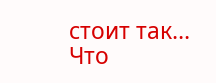стоит так… Что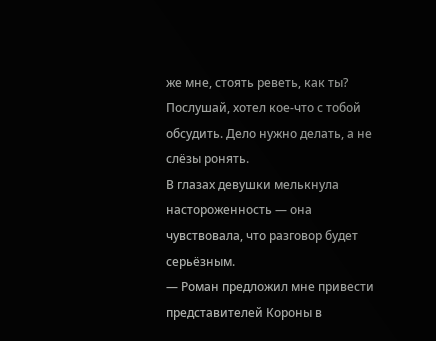же мне, стоять реветь, как ты? Послушай, хотел кое-что с тобой обсудить. Дело нужно делать, а не слёзы ронять.
В глазах девушки мелькнула настороженность — она чувствовала, что разговор будет серьёзным.
— Роман предложил мне привести представителей Короны в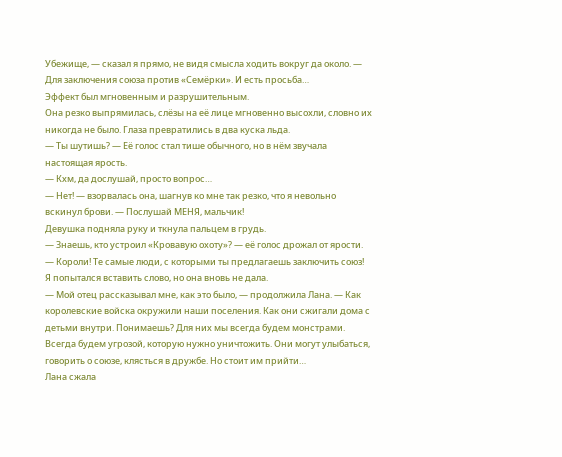Убежище, — сказал я прямо, не видя смысла ходить вокруг да около. — Для заключения союза против «Семёрки». И есть просьба…
Эффект был мгновенным и разрушительным.
Она резко выпрямилась, слёзы на её лице мгновенно высохли, словно их никогда не было. Глаза превратились в два куска льда.
— Ты шутишь? — Её голос стал тише обычного, но в нём звучала настоящая ярость.
— Кхм, да дослушай, просто вопрос…
— Нет! — взорвалась она, шагнув ко мне так резко, что я невольно вскинул брови. — Послушай МЕНЯ, мальчик!
Девушка подняла руку и ткнула пальцем в грудь.
— Знаешь, кто устроил «Кровавую охоту»? — её голос дрожал от ярости. — Короли! Те самые люди, с которыми ты предлагаешь заключить союз!
Я попытался вставить слово, но она вновь не дала.
— Мой отец рассказывал мне, как это было, — продолжила Лана. — Как королевские войска окружили наши поселения. Как они сжигали дома с детьми внутри. Понимаешь? Для них мы всегда будем монстрами. Всегда будем угрозой, которую нужно уничтожить. Они могут улыбаться, говорить о союзе, клясться в дружбе. Но стоит им прийти…
Лана сжала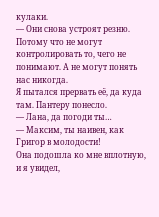кулаки.
— Они снова устроят резню. Потому что не могут контролировать то, чего не понимают. А не могут понять нас никогда.
Я пытался прервать её, да куда там. Пантеру понесло.
— Лана, да погоди ты…
— Максим, ты наивен, как Григор в молодости!
Она подошла ко мне вплотную, и я увидел,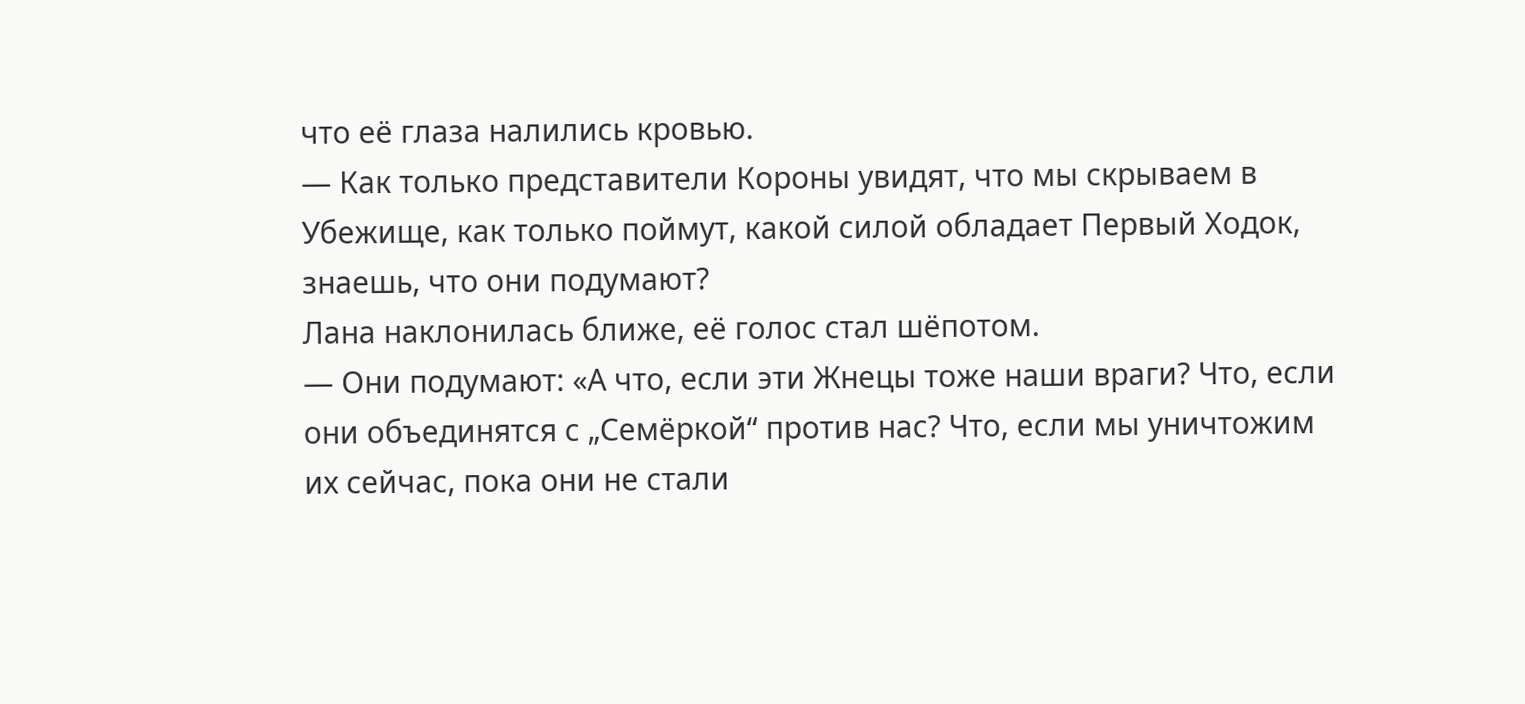что её глаза налились кровью.
— Как только представители Короны увидят, что мы скрываем в Убежище, как только поймут, какой силой обладает Первый Ходок, знаешь, что они подумают?
Лана наклонилась ближе, её голос стал шёпотом.
— Они подумают: «А что, если эти Жнецы тоже наши враги? Что, если они объединятся с „Семёркой“ против нас? Что, если мы уничтожим их сейчас, пока они не стали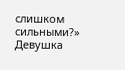слишком сильными?»
Девушка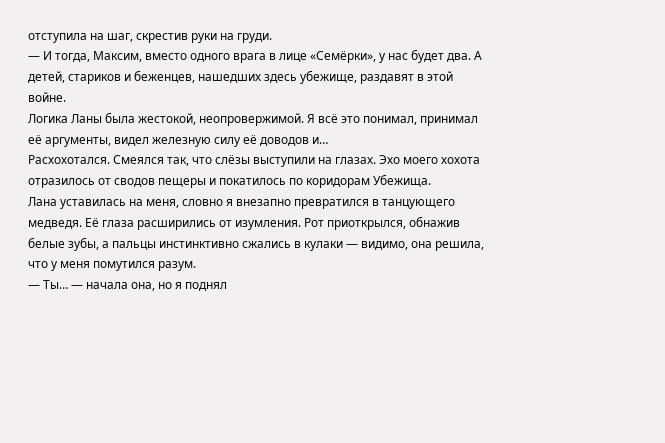отступила на шаг, скрестив руки на груди.
— И тогда, Максим, вместо одного врага в лице «Семёрки», у нас будет два. А детей, стариков и беженцев, нашедших здесь убежище, раздавят в этой войне.
Логика Ланы была жестокой, неопровержимой. Я всё это понимал, принимал её аргументы, видел железную силу её доводов и…
Расхохотался. Смеялся так, что слёзы выступили на глазах. Эхо моего хохота отразилось от сводов пещеры и покатилось по коридорам Убежища.
Лана уставилась на меня, словно я внезапно превратился в танцующего медведя. Её глаза расширились от изумления. Рот приоткрылся, обнажив белые зубы, а пальцы инстинктивно сжались в кулаки — видимо, она решила, что у меня помутился разум.
— Ты… — начала она, но я поднял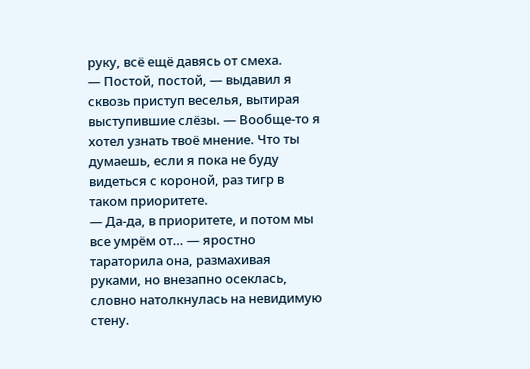руку, всё ещё давясь от смеха.
— Постой, постой, — выдавил я сквозь приступ веселья, вытирая выступившие слёзы. — Вообще-то я хотел узнать твоё мнение. Что ты думаешь, если я пока не буду видеться с короной, раз тигр в таком приоритете.
— Да-да, в приоритете, и потом мы все умрём от… — яростно тараторила она, размахивая руками, но внезапно осеклась, словно натолкнулась на невидимую стену.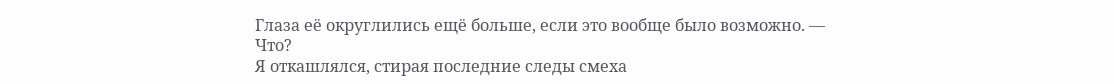Глаза её округлились ещё больше, если это вообще было возможно. — Что?
Я откашлялся, стирая последние следы смеха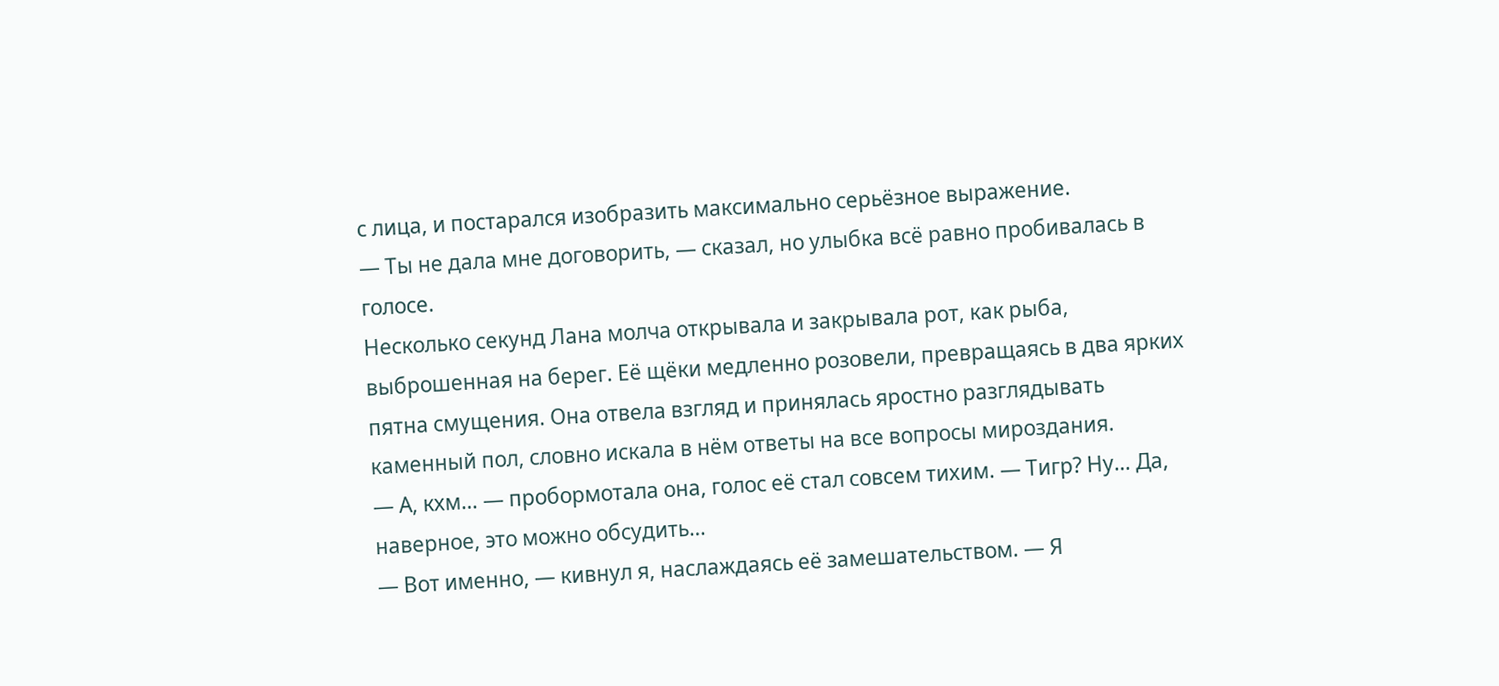с лица, и постарался изобразить максимально серьёзное выражение.
— Ты не дала мне договорить, — сказал, но улыбка всё равно пробивалась в голосе.
Несколько секунд Лана молча открывала и закрывала рот, как рыба, выброшенная на берег. Её щёки медленно розовели, превращаясь в два ярких пятна смущения. Она отвела взгляд и принялась яростно разглядывать каменный пол, словно искала в нём ответы на все вопросы мироздания.
— А, кхм… — пробормотала она, голос её стал совсем тихим. — Тигр? Ну… Да, наверное, это можно обсудить…
— Вот именно, — кивнул я, наслаждаясь её замешательством. — Я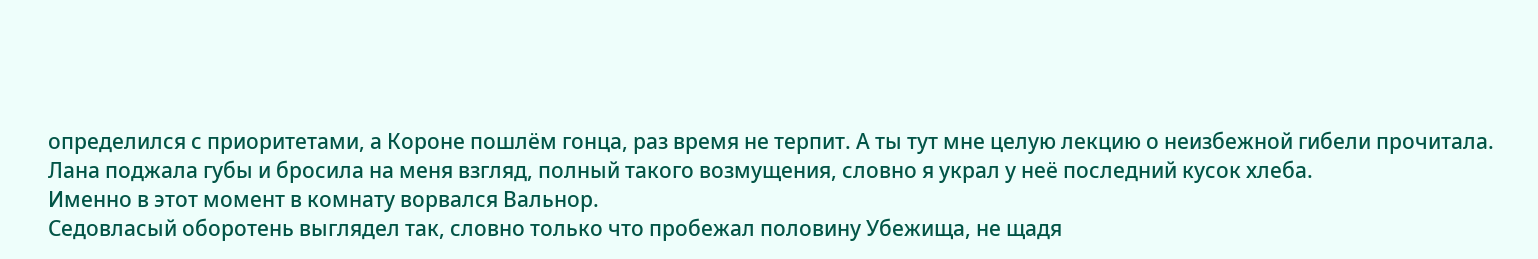определился с приоритетами, а Короне пошлём гонца, раз время не терпит. А ты тут мне целую лекцию о неизбежной гибели прочитала.
Лана поджала губы и бросила на меня взгляд, полный такого возмущения, словно я украл у неё последний кусок хлеба.
Именно в этот момент в комнату ворвался Вальнор.
Седовласый оборотень выглядел так, словно только что пробежал половину Убежища, не щадя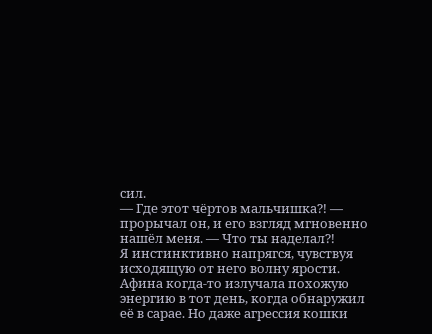сил.
— Где этот чёртов мальчишка⁈ — прорычал он, и его взгляд мгновенно нашёл меня. — Что ты наделал⁈
Я инстинктивно напрягся, чувствуя исходящую от него волну ярости. Афина когда-то излучала похожую энергию в тот день, когда обнаружил её в сарае. Но даже агрессия кошки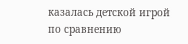казалась детской игрой по сравнению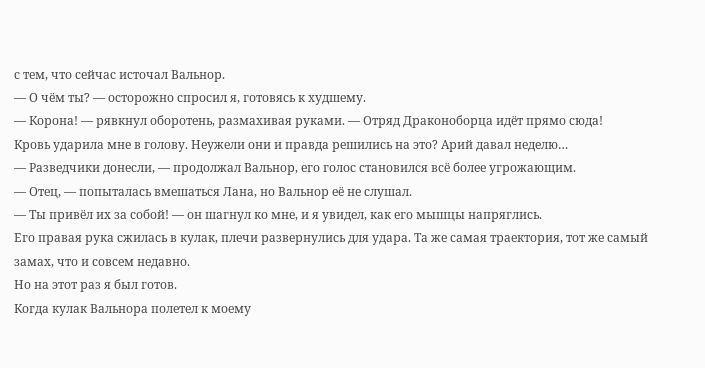с тем, что сейчас источал Вальнор.
— О чём ты? — осторожно спросил я, готовясь к худшему.
— Корона! — рявкнул оборотень, размахивая руками. — Отряд Драконоборца идёт прямо сюда!
Кровь ударила мне в голову. Неужели они и правда решились на это? Арий давал неделю…
— Разведчики донесли, — продолжал Вальнор, его голос становился всё более угрожающим.
— Отец, — попыталась вмешаться Лана, но Вальнор её не слушал.
— Ты привёл их за собой! — он шагнул ко мне, и я увидел, как его мышцы напряглись.
Его правая рука сжилась в кулак, плечи развернулись для удара. Та же самая траектория, тот же самый замах, что и совсем недавно.
Но на этот раз я был готов.
Когда кулак Вальнора полетел к моему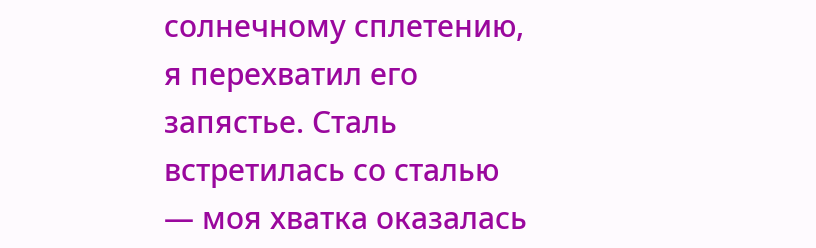солнечному сплетению, я перехватил его запястье. Сталь встретилась со сталью — моя хватка оказалась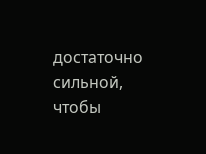достаточно сильной, чтобы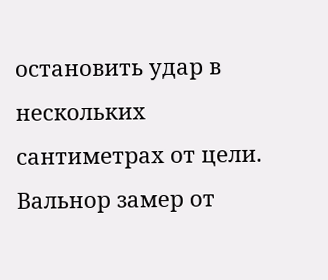остановить удар в нескольких сантиметрах от цели.
Вальнор замер от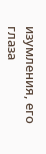изумления, его глаза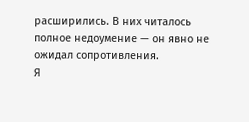расширились. В них читалось полное недоумение — он явно не ожидал сопротивления.
Я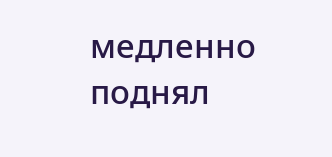медленно поднял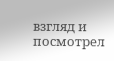взгляд и посмотрел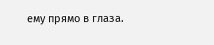ему прямо в глаза.